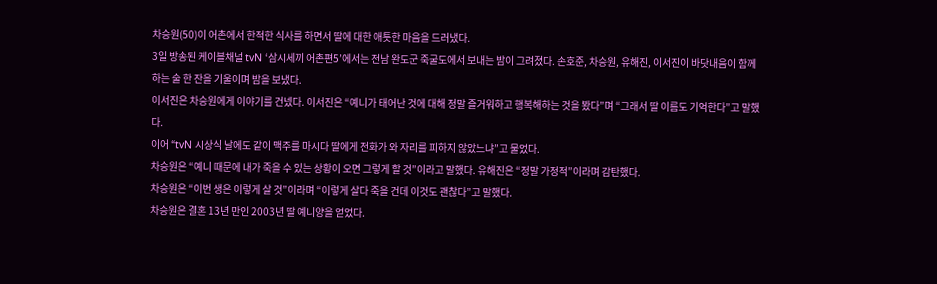차승원(50)이 어촌에서 한적한 식사를 하면서 딸에 대한 애틋한 마음을 드러냈다.
3일 방송된 케이블채널 tvN ‘삼시세끼 어촌편5’에서는 전남 완도군 죽굴도에서 보내는 밤이 그려졌다. 손호준, 차승원, 유해진, 이서진이 바닷내음이 함께하는 술 한 잔을 기울이며 밤을 보냈다.
이서진은 차승원에게 이야기를 건넸다. 이서진은 “예니가 태어난 것에 대해 정말 즐거워하고 행복해하는 것을 봤다”며 “그래서 딸 이름도 기억한다”고 말했다.
이어 “tvN 시상식 날에도 같이 맥주를 마시다 딸에게 전화가 와 자리를 피하지 않았느냐”고 물었다.
차승원은 “예니 때문에 내가 죽을 수 있는 상황이 오면 그렇게 할 것”이라고 말했다. 유해진은 “정말 가정적”이라며 감탄했다.
차승원은 “이번 생은 이렇게 살 것”이라며 “이렇게 살다 죽을 건데 이것도 괜찮다”고 말했다.
차승원은 결혼 13년 만인 2003년 딸 예니양을 얻었다.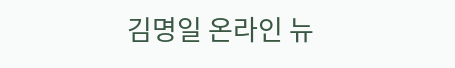김명일 온라인 뉴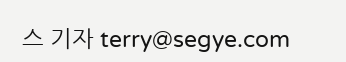스 기자 terry@segye.com